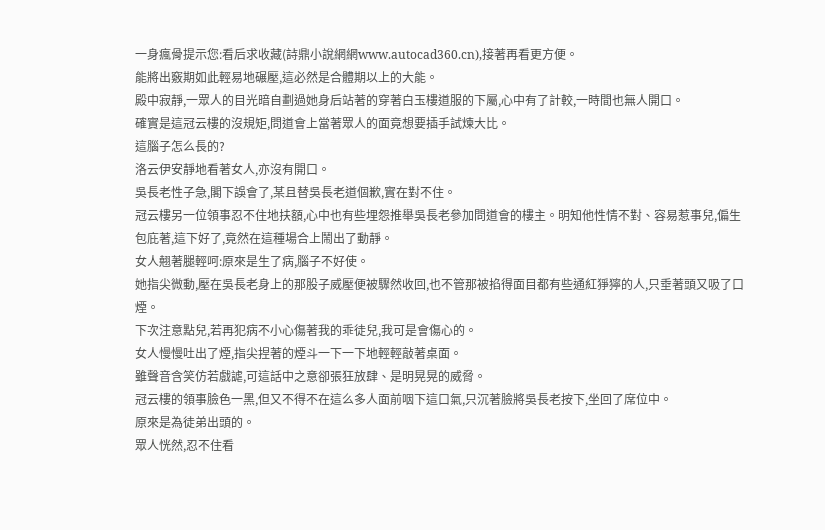一身瘋骨提示您:看后求收藏(詩鼎小說網網www.autocad360.cn),接著再看更方便。
能將出竅期如此輕易地碾壓,這必然是合體期以上的大能。
殿中寂靜,一眾人的目光暗自劃過她身后站著的穿著白玉樓道服的下屬,心中有了計較,一時間也無人開口。
確實是這冠云樓的沒規矩,問道會上當著眾人的面竟想要插手試煉大比。
這腦子怎么長的?
洛云伊安靜地看著女人,亦沒有開口。
吳長老性子急,閣下誤會了,某且替吳長老道個歉,實在對不住。
冠云樓另一位領事忍不住地扶額,心中也有些埋怨推舉吳長老參加問道會的樓主。明知他性情不對、容易惹事兒,偏生包庇著,這下好了,竟然在這種場合上鬧出了動靜。
女人翹著腿輕呵:原來是生了病,腦子不好使。
她指尖微動,壓在吳長老身上的那股子威壓便被驟然收回,也不管那被掐得面目都有些通紅猙獰的人,只垂著頭又吸了口煙。
下次注意點兒,若再犯病不小心傷著我的乖徒兒,我可是會傷心的。
女人慢慢吐出了煙,指尖捏著的煙斗一下一下地輕輕敲著桌面。
雖聲音含笑仿若戲謔,可這話中之意卻張狂放肆、是明晃晃的威脅。
冠云樓的領事臉色一黑,但又不得不在這么多人面前咽下這口氣,只沉著臉將吳長老按下,坐回了席位中。
原來是為徒弟出頭的。
眾人恍然,忍不住看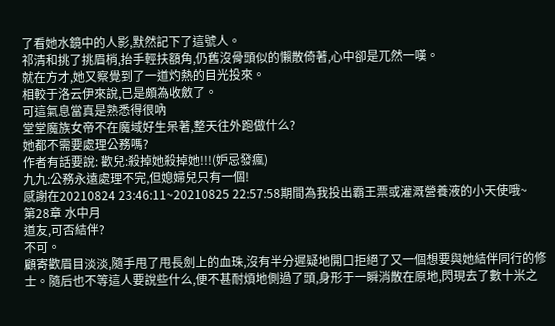了看她水鏡中的人影,默然記下了這號人。
祁清和挑了挑眉梢,抬手輕扶額角,仍舊沒骨頭似的懶散倚著,心中卻是兀然一嘆。
就在方才,她又察覺到了一道灼熱的目光投來。
相較于洛云伊來說,已是頗為收斂了。
可這氣息當真是熟悉得很吶
堂堂魔族女帝不在魔域好生呆著,整天往外跑做什么?
她都不需要處理公務嗎?
作者有話要說: 歡兒:殺掉她殺掉她!!!(妒忌發瘋)
九九:公務永遠處理不完,但媳婦兒只有一個!
感謝在20210824 23:46:11~20210825 22:57:58期間為我投出霸王票或灌溉營養液的小天使哦~
第28章 水中月
道友,可否結伴?
不可。
顧寄歡眉目淡淡,隨手甩了甩長劍上的血珠,沒有半分遲疑地開口拒絕了又一個想要與她結伴同行的修士。隨后也不等這人要說些什么,便不甚耐煩地側過了頭,身形于一瞬消散在原地,閃現去了數十米之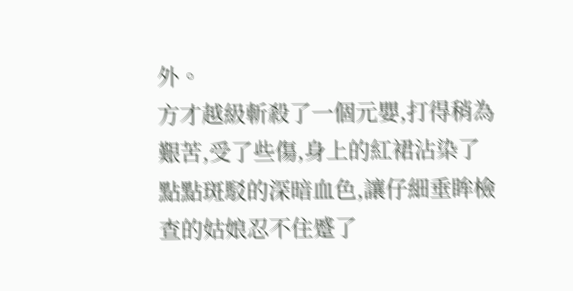外。
方才越級斬殺了一個元嬰,打得稍為艱苦,受了些傷,身上的紅裙沾染了點點斑駁的深暗血色,讓仔細垂眸檢查的姑娘忍不住蹙了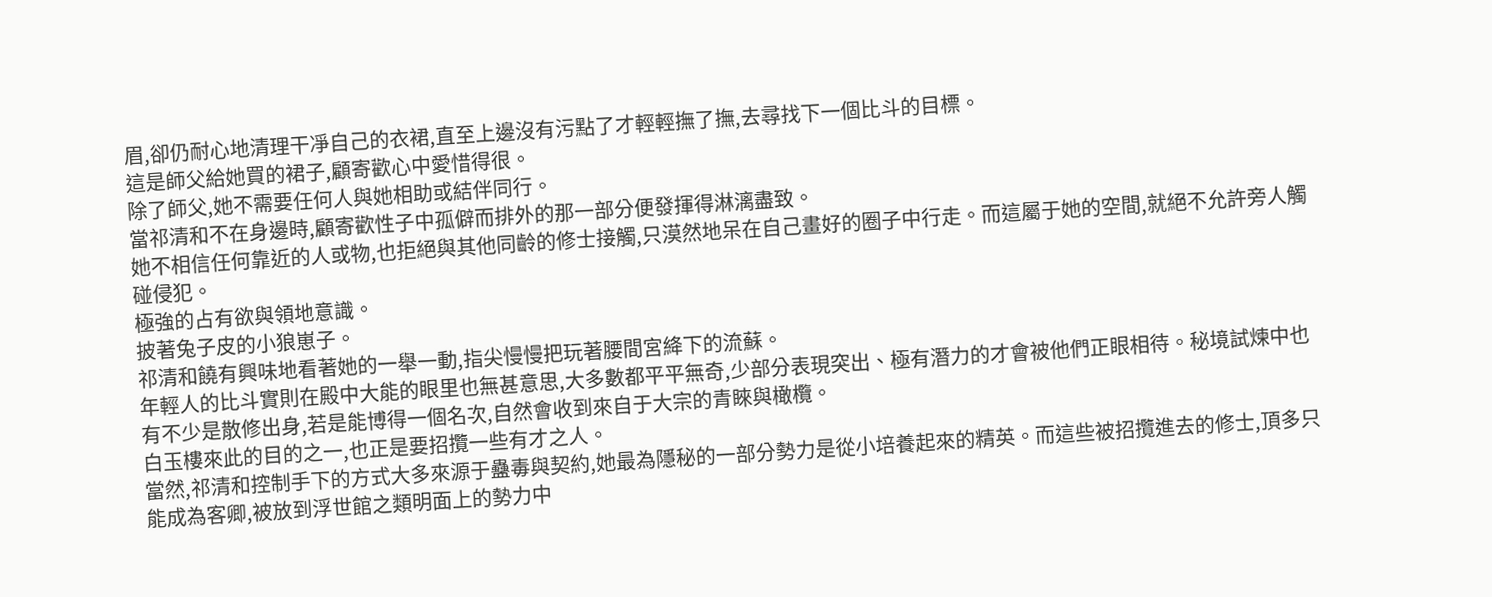眉,卻仍耐心地清理干凈自己的衣裙,直至上邊沒有污點了才輕輕撫了撫,去尋找下一個比斗的目標。
這是師父給她買的裙子,顧寄歡心中愛惜得很。
除了師父,她不需要任何人與她相助或結伴同行。
當祁清和不在身邊時,顧寄歡性子中孤僻而排外的那一部分便發揮得淋漓盡致。
她不相信任何靠近的人或物,也拒絕與其他同齡的修士接觸,只漠然地呆在自己畫好的圈子中行走。而這屬于她的空間,就絕不允許旁人觸碰侵犯。
極強的占有欲與領地意識。
披著兔子皮的小狼崽子。
祁清和饒有興味地看著她的一舉一動,指尖慢慢把玩著腰間宮絳下的流蘇。
年輕人的比斗實則在殿中大能的眼里也無甚意思,大多數都平平無奇,少部分表現突出、極有潛力的才會被他們正眼相待。秘境試煉中也有不少是散修出身,若是能博得一個名次,自然會收到來自于大宗的青睞與橄欖。
白玉樓來此的目的之一,也正是要招攬一些有才之人。
當然,祁清和控制手下的方式大多來源于蠱毒與契約,她最為隱秘的一部分勢力是從小培養起來的精英。而這些被招攬進去的修士,頂多只能成為客卿,被放到浮世館之類明面上的勢力中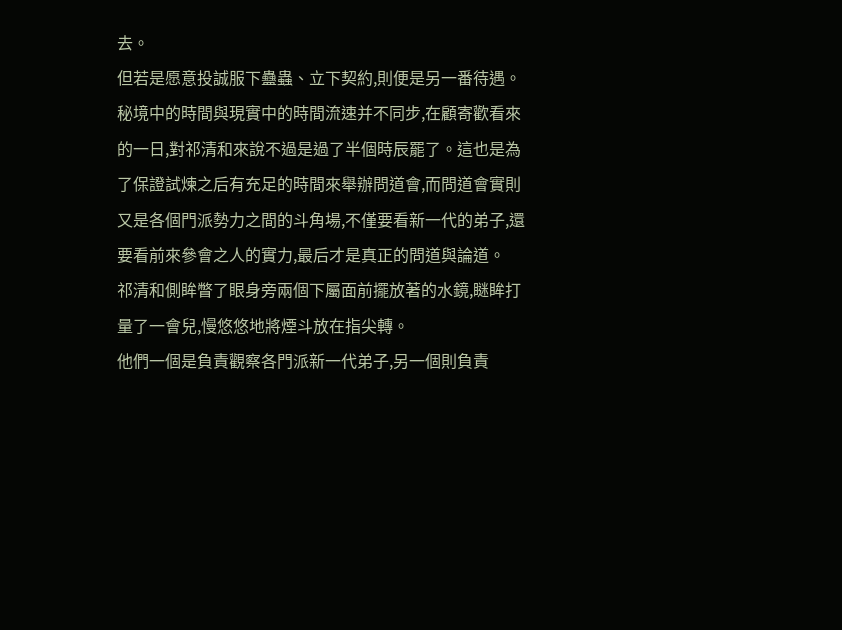去。
但若是愿意投誠服下蠱蟲、立下契約,則便是另一番待遇。
秘境中的時間與現實中的時間流速并不同步,在顧寄歡看來的一日,對祁清和來說不過是過了半個時辰罷了。這也是為了保證試煉之后有充足的時間來舉辦問道會,而問道會實則又是各個門派勢力之間的斗角場,不僅要看新一代的弟子,還要看前來參會之人的實力,最后才是真正的問道與論道。
祁清和側眸瞥了眼身旁兩個下屬面前擺放著的水鏡,瞇眸打量了一會兒,慢悠悠地將煙斗放在指尖轉。
他們一個是負責觀察各門派新一代弟子,另一個則負責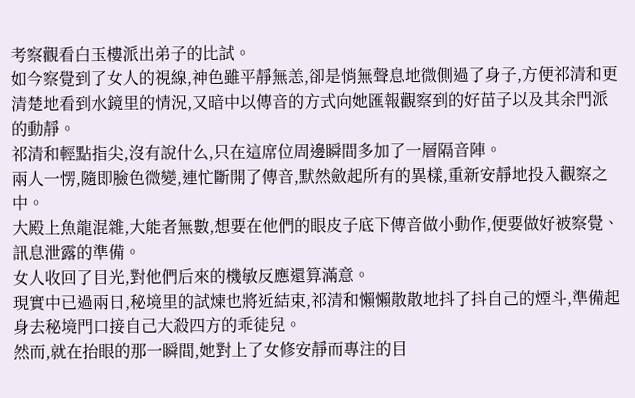考察觀看白玉樓派出弟子的比試。
如今察覺到了女人的視線,神色雖平靜無恙,卻是悄無聲息地微側過了身子,方便祁清和更清楚地看到水鏡里的情況,又暗中以傳音的方式向她匯報觀察到的好苗子以及其余門派的動靜。
祁清和輕點指尖,沒有說什么,只在這席位周邊瞬間多加了一層隔音陣。
兩人一愣,隨即臉色微變,連忙斷開了傳音,默然斂起所有的異樣,重新安靜地投入觀察之中。
大殿上魚龍混雜,大能者無數,想要在他們的眼皮子底下傳音做小動作,便要做好被察覺、訊息泄露的準備。
女人收回了目光,對他們后來的機敏反應還算滿意。
現實中已過兩日,秘境里的試煉也將近結束,祁清和懶懶散散地抖了抖自己的煙斗,準備起身去秘境門口接自己大殺四方的乖徒兒。
然而,就在抬眼的那一瞬間,她對上了女修安靜而專注的目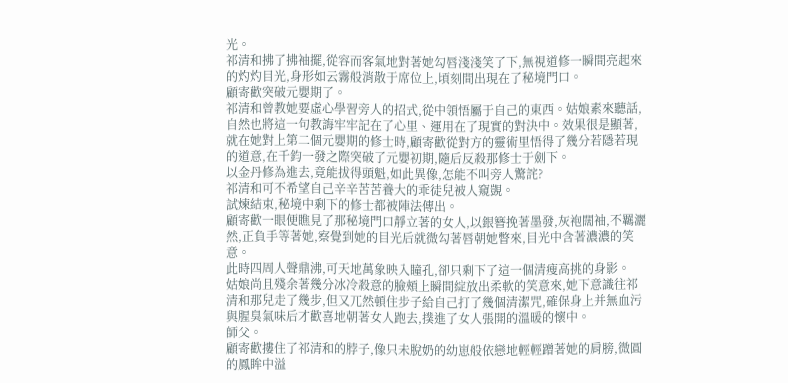光。
祁清和拂了拂袖擺,從容而客氣地對著她勾唇淺淺笑了下,無視道修一瞬間亮起來的灼灼目光,身形如云霧般消散于席位上,頃刻間出現在了秘境門口。
顧寄歡突破元嬰期了。
祁清和曾教她要虛心學習旁人的招式,從中領悟屬于自己的東西。姑娘素來聽話,自然也將這一句教誨牢牢記在了心里、運用在了現實的對決中。效果很是顯著,就在她對上第二個元嬰期的修士時,顧寄歡從對方的靈術里悟得了幾分若隱若現的道意,在千鈞一發之際突破了元嬰初期,隨后反殺那修士于劍下。
以金丹修為進去,竟能拔得頭魁,如此異像,怎能不叫旁人驚詫?
祁清和可不希望自己辛辛苦苦養大的乖徒兒被人窺覬。
試煉結束,秘境中剩下的修士都被陣法傳出。
顧寄歡一眼便瞧見了那秘境門口靜立著的女人,以銀簪挽著墨發,灰袍闊袖,不羈灑然,正負手等著她,察覺到她的目光后就微勾著唇朝她瞥來,目光中含著濃濃的笑意。
此時四周人聲鼎沸,可天地萬象映入瞳孔,卻只剩下了這一個清瘦高挑的身影。
姑娘尚且殘余著幾分冰冷殺意的臉頰上瞬間綻放出柔軟的笑意來,她下意識往祁清和那兒走了幾步,但又兀然頓住步子給自己打了幾個清潔咒,確保身上并無血污與腥臭氣味后才歡喜地朝著女人跑去,撲進了女人張開的溫暖的懷中。
師父。
顧寄歡摟住了祁清和的脖子,像只未脫奶的幼崽般依戀地輕輕蹭著她的肩膀,微圓的鳳眸中溢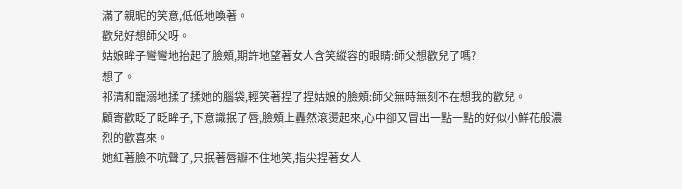滿了親昵的笑意,低低地喚著。
歡兒好想師父呀。
姑娘眸子彎彎地抬起了臉頰,期許地望著女人含笑縱容的眼睛:師父想歡兒了嗎?
想了。
祁清和寵溺地揉了揉她的腦袋,輕笑著捏了捏姑娘的臉頰:師父無時無刻不在想我的歡兒。
顧寄歡眨了眨眸子,下意識抿了唇,臉頰上轟然滾燙起來,心中卻又冒出一點一點的好似小鮮花般濃烈的歡喜來。
她紅著臉不吭聲了,只抿著唇瓣不住地笑,指尖捏著女人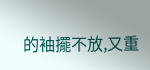的袖擺不放,又重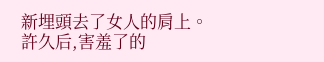新埋頭去了女人的肩上。
許久后,害羞了的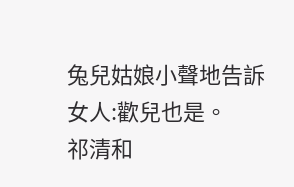兔兒姑娘小聲地告訴女人:歡兒也是。
祁清和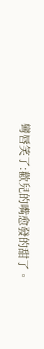彎唇笑了:歡兒的嘴愈發的甜了。